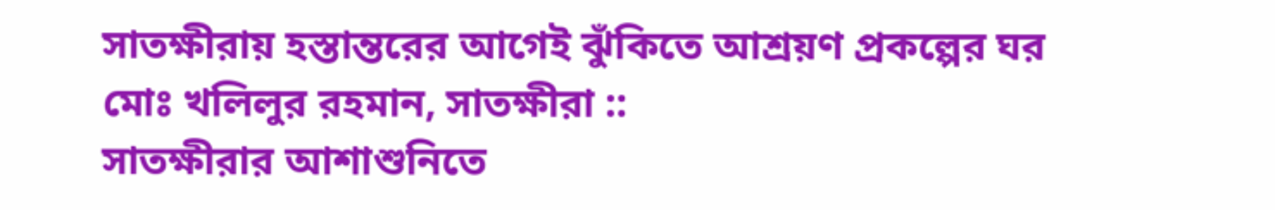সাতক্ষীরায় হস্তান্তরের আগেই ঝুঁকিতে আশ্রয়ণ প্রকল্পের ঘর
মোঃ খলিলুর রহমান, সাতক্ষীরা ::
সাতক্ষীরার আশাশুনিতে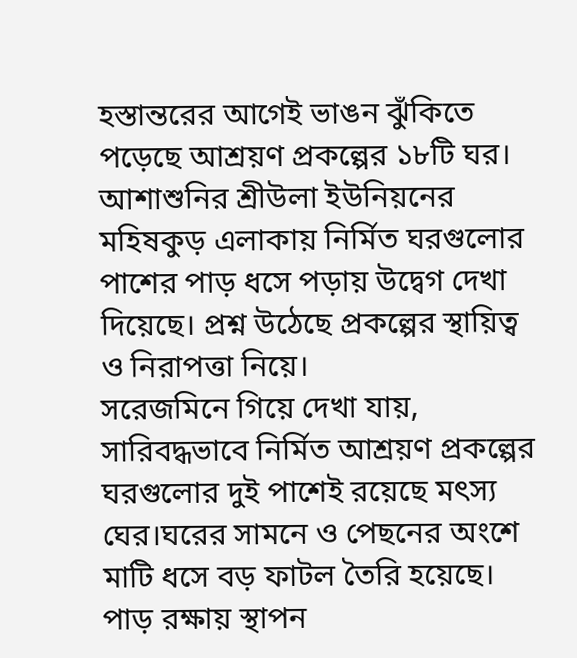হস্তান্তরের আগেই ভাঙন ঝুঁকিতে পড়েছে আশ্রয়ণ প্রকল্পের ১৮টি ঘর। আশাশুনির শ্রীউলা ইউনিয়নের মহিষকুড় এলাকায় নির্মিত ঘরগুলোর পাশের পাড় ধসে পড়ায় উদ্বেগ দেখা দিয়েছে। প্রশ্ন উঠেছে প্রকল্পের স্থায়িত্ব ও নিরাপত্তা নিয়ে।
সরেজমিনে গিয়ে দেখা যায়, সারিবদ্ধভাবে নির্মিত আশ্রয়ণ প্রকল্পের ঘরগুলোর দুই পাশেই রয়েছে মৎস্য ঘের।ঘরের সামনে ও পেছনের অংশে মাটি ধসে বড় ফাটল তৈরি হয়েছে। পাড় রক্ষায় স্থাপন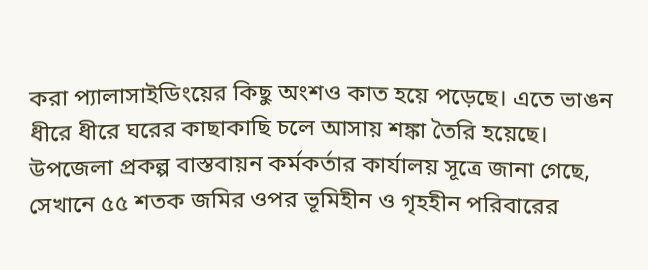করা প্যালাসাইডিংয়ের কিছু অংশও কাত হয়ে পড়েছে। এতে ভাঙন ধীরে ধীরে ঘরের কাছাকাছি চলে আসায় শঙ্কা তৈরি হয়েছে।
উপজেলা প্রকল্প বাস্তবায়ন কর্মকর্তার কার্যালয় সূত্রে জানা গেছে, সেখানে ৫৫ শতক জমির ওপর ভূমিহীন ও গৃহহীন পরিবারের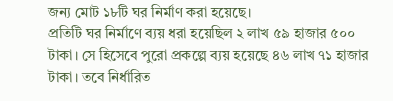জন্য মোট ১৮টি ঘর নির্মাণ করা হয়েছে।
প্রতিটি ঘর নির্মাণে ব্যয় ধরা হয়েছিল ২ লাখ ৫৯ হাজার ৫০০ টাকা। সে হিসেবে পুরো প্রকল্পে ব্যয় হয়েছে ৪৬ লাখ ৭১ হাজার টাকা। তবে নির্ধারিত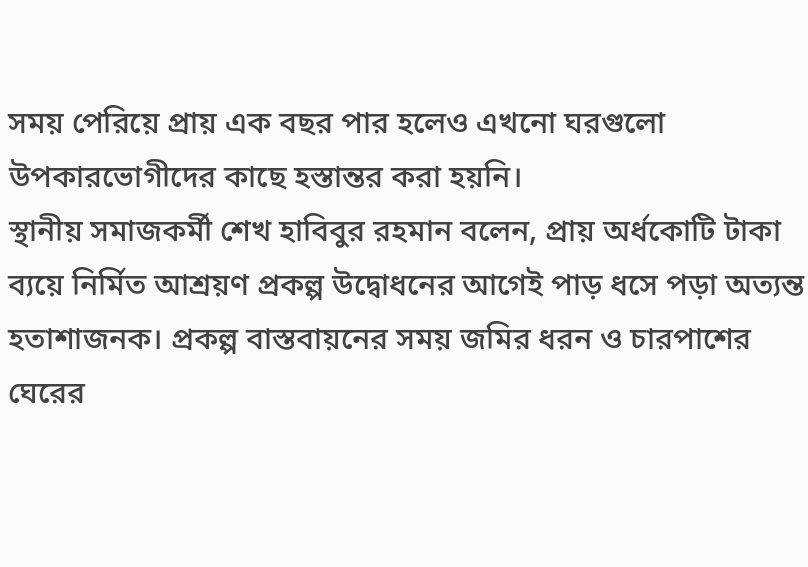সময় পেরিয়ে প্রায় এক বছর পার হলেও এখনো ঘরগুলো উপকারভোগীদের কাছে হস্তান্তর করা হয়নি।
স্থানীয় সমাজকর্মী শেখ হাবিবুর রহমান বলেন, প্রায় অর্ধকোটি টাকা ব্যয়ে নির্মিত আশ্রয়ণ প্রকল্প উদ্বোধনের আগেই পাড় ধসে পড়া অত্যন্ত হতাশাজনক। প্রকল্প বাস্তবায়নের সময় জমির ধরন ও চারপাশের ঘেরের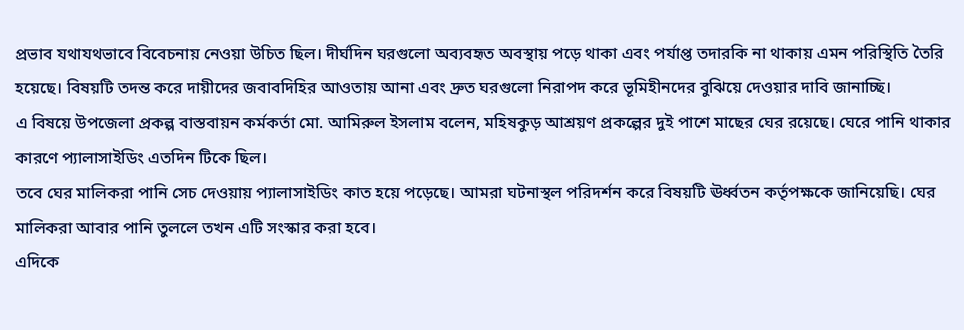প্রভাব যথাযথভাবে বিবেচনায় নেওয়া উচিত ছিল। দীর্ঘদিন ঘরগুলো অব্যবহৃত অবস্থায় পড়ে থাকা এবং পর্যাপ্ত তদারকি না থাকায় এমন পরিস্থিতি তৈরি হয়েছে। বিষয়টি তদন্ত করে দায়ীদের জবাবদিহির আওতায় আনা এবং দ্রুত ঘরগুলো নিরাপদ করে ভূমিহীনদের বুঝিয়ে দেওয়ার দাবি জানাচ্ছি।
এ বিষয়ে উপজেলা প্রকল্প বাস্তবায়ন কর্মকর্তা মো. আমিরুল ইসলাম বলেন, মহিষকুড় আশ্রয়ণ প্রকল্পের দুই পাশে মাছের ঘের রয়েছে। ঘেরে পানি থাকার কারণে প্যালাসাইডিং এতদিন টিকে ছিল।
তবে ঘের মালিকরা পানি সেচ দেওয়ায় প্যালাসাইডিং কাত হয়ে পড়েছে। আমরা ঘটনাস্থল পরিদর্শন করে বিষয়টি ঊর্ধ্বতন কর্তৃপক্ষকে জানিয়েছি। ঘের মালিকরা আবার পানি তুললে তখন এটি সংস্কার করা হবে।
এদিকে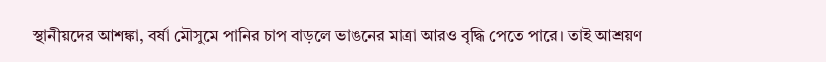স্থানীয়দের আশঙ্কা, বর্ষা মৌসুমে পানির চাপ বাড়লে ভাঙনের মাত্রা আরও বৃদ্ধি পেতে পারে। তাই আশ্রয়ণ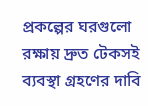প্রকল্পের ঘরগুলো রক্ষায় দ্রুত টেকসই ব্যবস্থা গ্রহণের দাবি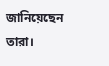জানিয়েছেন তারা।